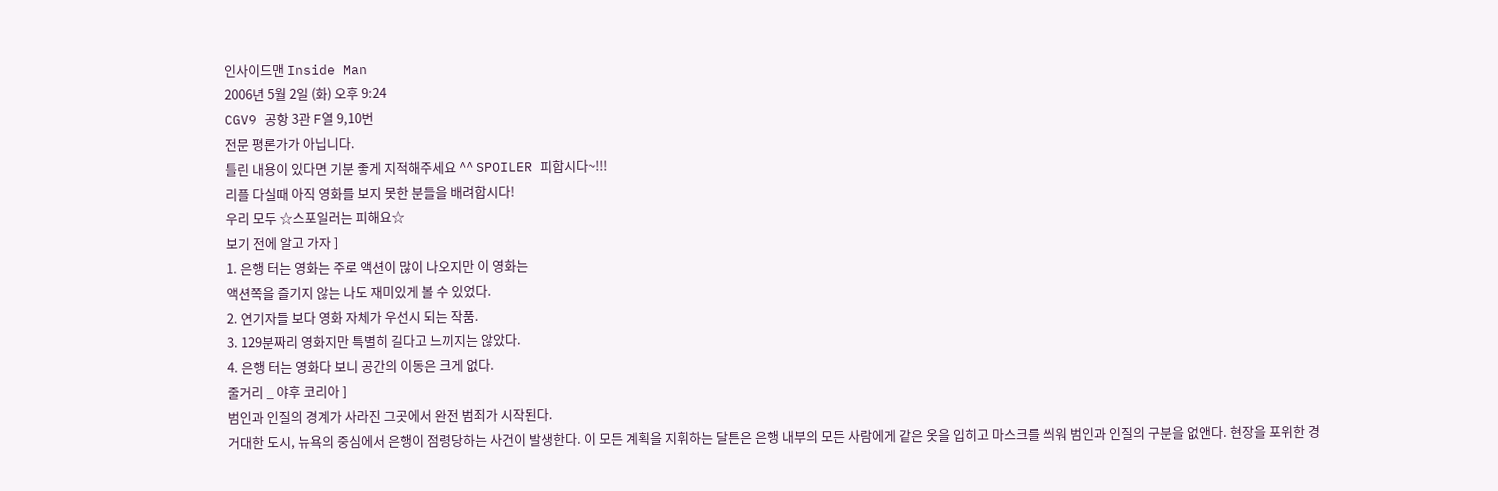인사이드맨 Inside Man
2006년 5월 2일 (화) 오후 9:24
CGV9 공항 3관 F열 9,10번
전문 평론가가 아닙니다.
틀린 내용이 있다면 기분 좋게 지적해주세요 ^^ SPOILER 피합시다~!!!
리플 다실때 아직 영화를 보지 못한 분들을 배려합시다!
우리 모두 ☆스포일러는 피해요☆
보기 전에 알고 가자 ]
1. 은행 터는 영화는 주로 액션이 많이 나오지만 이 영화는
액션쪽을 즐기지 않는 나도 재미있게 볼 수 있었다.
2. 연기자들 보다 영화 자체가 우선시 되는 작품.
3. 129분짜리 영화지만 특별히 길다고 느끼지는 않았다.
4. 은행 터는 영화다 보니 공간의 이동은 크게 없다.
줄거리 _ 야후 코리아 ]
범인과 인질의 경계가 사라진 그곳에서 완전 범죄가 시작된다.
거대한 도시, 뉴욕의 중심에서 은행이 점령당하는 사건이 발생한다. 이 모든 계획을 지휘하는 달튼은 은행 내부의 모든 사람에게 같은 옷을 입히고 마스크를 씌워 범인과 인질의 구분을 없앤다. 현장을 포위한 경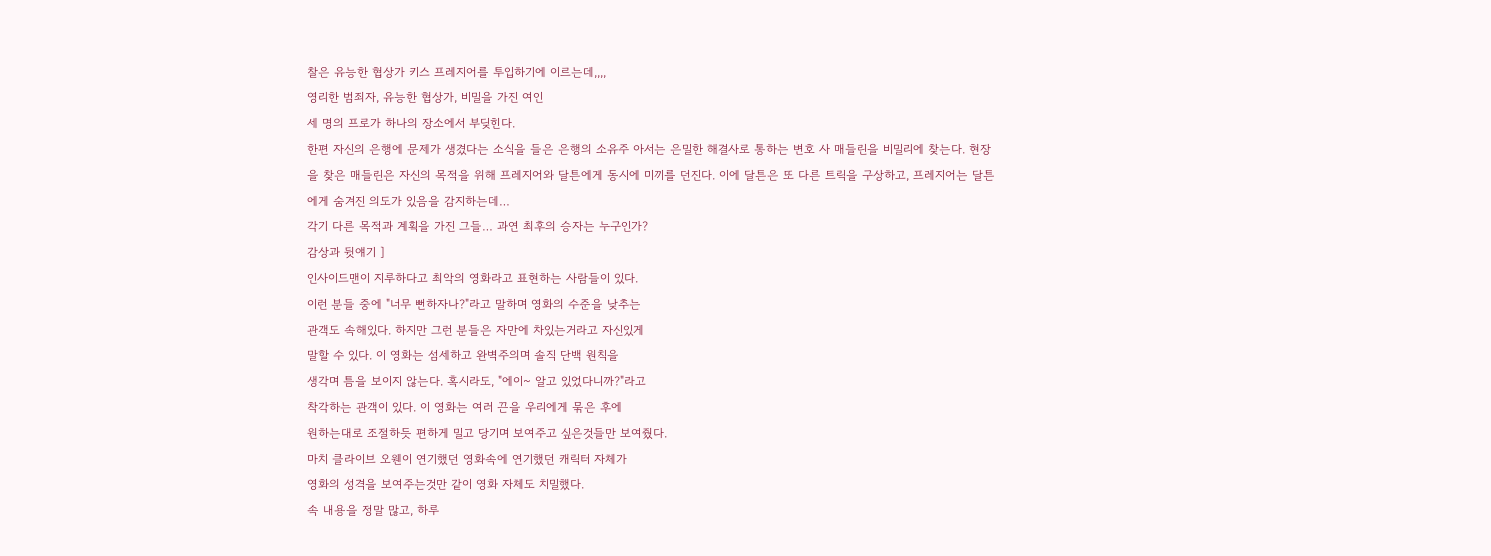찰은 유능한 협상가 키스 프레지어를 투입하기에 이르는데,,,,
영리한 범죄자, 유능한 협상가, 비밀을 가진 여인
세 명의 프로가 하나의 장소에서 부딪힌다.
한편 자신의 은행에 문제가 생겼다는 소식을 들은 은행의 소유주 아서는 은밀한 해결사로 통하는 변호 사 매들린을 비밀리에 찾는다. 현장을 찾은 매들린은 자신의 목적을 위해 프레지어와 달튼에게 동시에 미끼를 던진다. 이에 달튼은 또 다른 트릭을 구상하고, 프레지어는 달튼에게 숨겨진 의도가 있음을 감지하는데…
각기 다른 목적과 계획을 가진 그들… 과연 최후의 승자는 누구인가?
감상과 뒷얘기 ]
인사이드맨이 지루하다고 최악의 영화라고 표현하는 사람들이 있다.
이런 분들 중에 "너무 뻔하자나?"라고 말하며 영화의 수준을 낮추는
관객도 속해있다. 하지만 그런 분들은 자만에 차있는거라고 자신있게
말할 수 있다. 이 영화는 섬세하고 완벽주의며 솔직 단백 원칙을
생각며 틈을 보이지 않는다. 혹시라도, "에이~ 알고 있었다니까?"라고
착각하는 관객이 있다. 이 영화는 여러 끈을 우리에게 묶은 후에
원하는대로 조절하듯 편하게 밀고 당기며 보여주고 싶은것들만 보여줬다.
마치 클라이브 오웬이 연기했던 영화속에 연기했던 캐릭터 자체가
영화의 성격을 보여주는것만 같이 영화 자체도 치밀했다.
속 내용을 정말 많고, 하루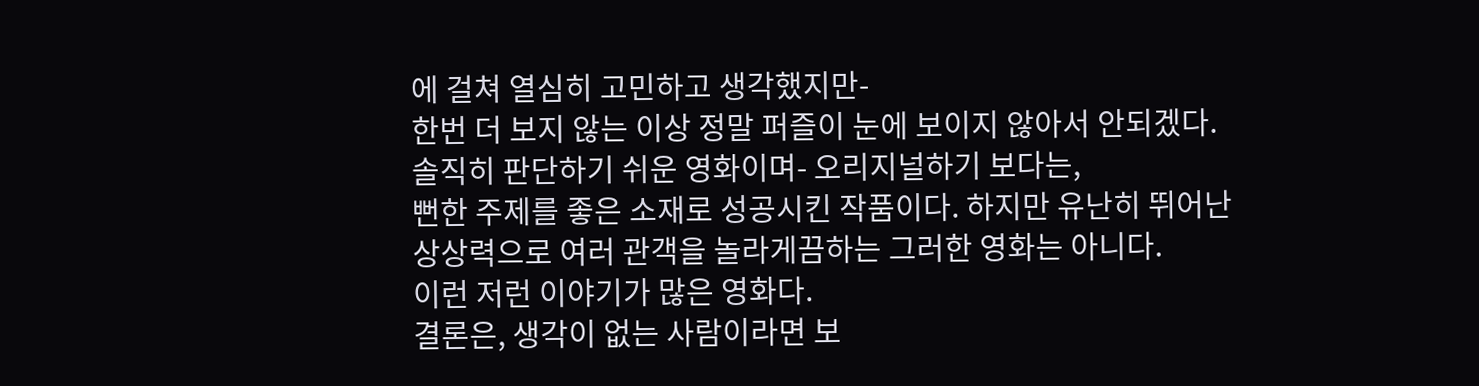에 걸쳐 열심히 고민하고 생각했지만-
한번 더 보지 않는 이상 정말 퍼즐이 눈에 보이지 않아서 안되겠다.
솔직히 판단하기 쉬운 영화이며- 오리지널하기 보다는,
뻔한 주제를 좋은 소재로 성공시킨 작품이다. 하지만 유난히 뛰어난
상상력으로 여러 관객을 놀라게끔하는 그러한 영화는 아니다.
이런 저런 이야기가 많은 영화다.
결론은, 생각이 없는 사람이라면 보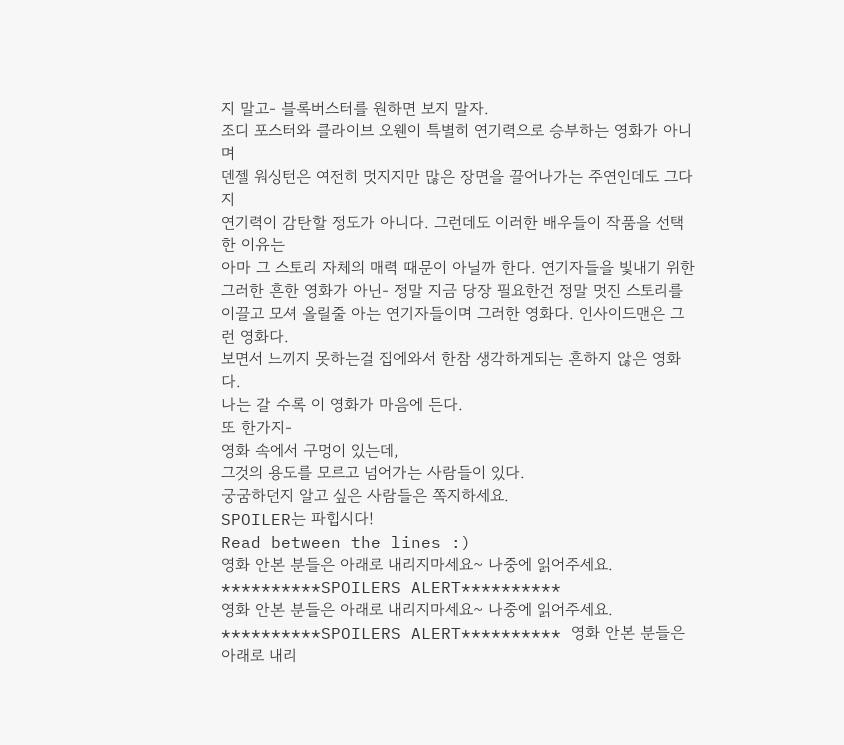지 말고- 블록버스터를 원하면 보지 말자.
조디 포스터와 클라이브 오웬이 특별히 연기력으로 승부하는 영화가 아니며
덴젤 워싱턴은 여전히 멋지지만 많은 장면을 끌어나가는 주연인데도 그다지
연기력이 감탄할 정도가 아니다. 그런데도 이러한 배우들이 작품을 선택한 이유는
아마 그 스토리 자체의 매력 때문이 아닐까 한다. 연기자들을 빛내기 위한
그러한 흔한 영화가 아닌- 정말 지금 당장 필요한건 정말 멋진 스토리를
이끌고 모셔 올릴줄 아는 연기자들이며 그러한 영화다. 인사이드맨은 그런 영화다.
보면서 느끼지 못하는걸 집에와서 한참 생각하게되는 흔하지 않은 영화다.
나는 갈 수록 이 영화가 마음에 든다.
또 한가지-
영화 속에서 구멍이 있는데,
그것의 용도를 모르고 넘어가는 사람들이 있다.
궁굼하던지 알고 싶은 사람들은 쪽지하세요.
SPOILER는 파힙시다!
Read between the lines :)
영화 안본 분들은 아래로 내리지마세요~ 나중에 읽어주세요.
**********SPOILERS ALERT**********
영화 안본 분들은 아래로 내리지마세요~ 나중에 읽어주세요.
**********SPOILERS ALERT********** 영화 안본 분들은 아래로 내리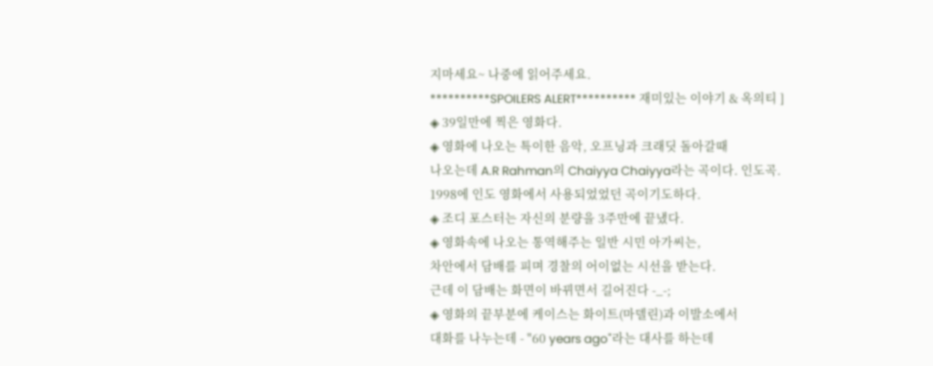지마세요~ 나중에 읽어주세요.
**********SPOILERS ALERT********** 재미있는 이야기 & 옥의티 ]
◈ 39일만에 찍은 영화다.
◈ 영화에 나오는 특이한 음악, 오프닝과 크래딧 돌아갈때
나오는데 A.R Rahman의 Chaiyya Chaiyya라는 곡이다. 인도곡.
1998에 인도 영화에서 사용되었었던 곡이기도하다.
◈ 조디 포스터는 자신의 분량을 3주만에 끝냈다.
◈ 영화속에 나오는 통역해주는 일반 시민 아가씨는,
차안에서 담배를 피며 경찰의 어이없는 시선을 받는다.
근데 이 담배는 화면이 바뀌면서 길어진다 -_-;
◈ 영화의 끝부분에 케이스는 화이트(마델린)과 이발소에서
대화를 나누는데 - "60 years ago"라는 대사를 하는데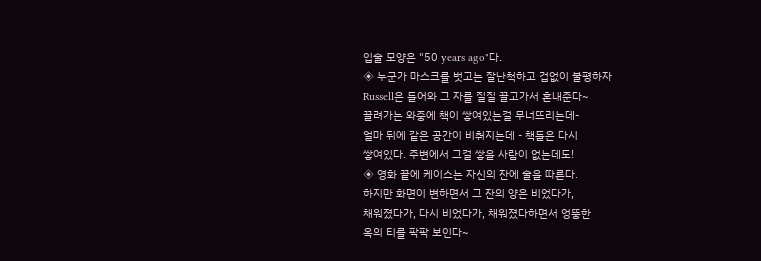입술 모양은 "50 years ago"다.
◈ 누군가 마스크를 벗고는 잘난척하고 겁없이 불평하자
Russell은 들어와 그 자를 질질 끌고가서 혼내준다~
끌려가는 와중에 책이 쌓여있는걸 무너뜨리는데-
얼마 뒤에 같은 공간이 비춰지는데 - 책들은 다시
쌓여있다. 주변에서 그걸 쌓을 사람이 없는데도!
◈ 영화 끝에 케이스는 자신의 잔에 술을 따른다.
하지만 화면이 변하면서 그 잔의 양은 비었다가,
채워졌다가, 다시 비었다가, 채워졌다하면서 엉뚱한
옥의 티를 팍팍 보인다~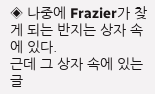◈ 나중에 Frazier가 찾게 되는 반지는 상자 속에 있다.
근데 그 상자 속에 있는 글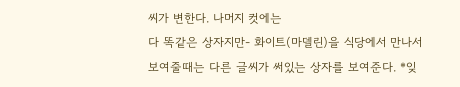씨가 변한다. 나머지 컷에는
다 똑같은 상자지만- 화이트(마델린)을 식당에서 만나서
보여줄때는 다른 글씨가 써있는 상자를 보여준다. *잊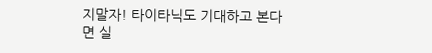지말자! 타이타닉도 기대하고 본다면 실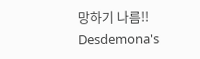망하기 나름!!
Desdemona's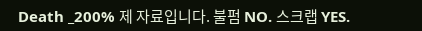Death _200% 제 자료입니다. 불펌 NO. 스크랩 YES.